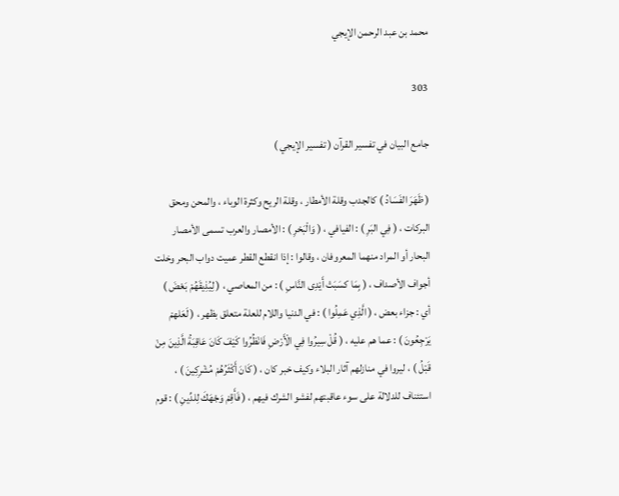محمد بن عبد الرحمن الإيجي

303

جامع البيان في تفسير القرآن ( تفسير الإيجي )

( ظَهَرَ الفَسَادُ ) كالجدب وقلة الأمطار ، وقلة الريح وكثرة الوباء ، والمحن ومحق البركات ، ( فِي البَرِ ) : الفيافي ، ( وَالْبَحْرِ ) : الأمصار والعرب تسمى الأمصار البحار أو المراد منهما المعروفان ، وقالوا : إذا انقطع القطر عميت دواب البحر وخلت أجواف الأصداف ، ( بِمَا كسَبَتْ أَيْدِى النَّاسِ ) : من المعاصي ، ( لِيُذِيقَهُمْ بَعْضَ ) أي : جزاء بعض ، ( الَّذِي عَمِلُوا ) : في الدنيا واللام للعلة متعلق بظهر ، ( لَعَلهمْ يَرْجِعُونَ ) : عما هم عليه ، ( قُلْ سِيرُوا فِي الْأَرْضِ فَانْظُرُوا كَيْفَ كَانَ عَاقِبَةُ الَّذِينَ مِنْ قَبْلُ ) ، ليروا في منازلهم آثار البلاء وكيف خبر كان ، ( كَانَ أَكْثَرُهُمْ مُشْرِكِينَ ) ، استئناف للدلالة على سوء عاقبتهم لفشو الشرك فيهم ، ( فَأَقِمْ وَجْهَكَ لِلدِّينِ ) : قوم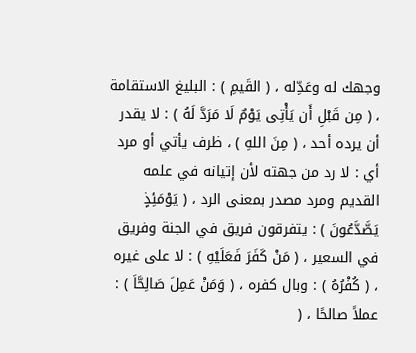وجهك له وعَدِّله ، ( القَيمِ ) : البليغ الاستقامة ، ( مِن قَبْلِ أَن يَأْتِى يَوْمٌ لَا مَرَدَّ لَهُ ) : لا يقدر أن يرده أحد ، ( مِنَ اللهِ ) ، ظرف يأتي أو مرد أي : لا رد من جهته لأن إتيانه في علمه القديم ومرد مصدر بمعنى الرد ، ( يَوْمَئِذٍ يَصَّدَّعُونَ ) : يتفرقون فريق في الجنة وفريق في السعير ، ( مَنْ كَفَرَ فَعَلَيْهِ ) : لا على غيره ، ( كُفْرُهُ ) : وبال كفره ، ( وَمَنْ عَمِلَ صَالِحَّاَ ) : عملاً صالحًا ، (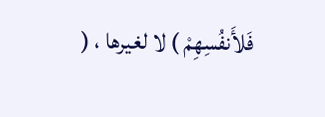فَلأَنفُسِهِمْ ) لا لغيرها ، (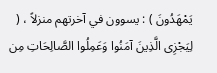يَمْهَدُونَ ) : يسوون في آخرتهم منزلاً ، ( لِيَجْزِى الَّذِينَ آمَنُوا وَعَمِلُوا الصَّالِحَاتِ مِن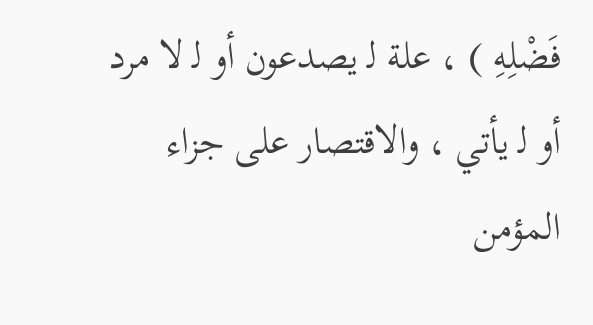فَضْلِهِ ) ، علة ل‍ يصدعون أو ل‍ لا مرد أو ل‍ يأتي ، والاقتصار على جزاء المؤمن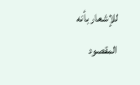للإشعار بأنه المقصود